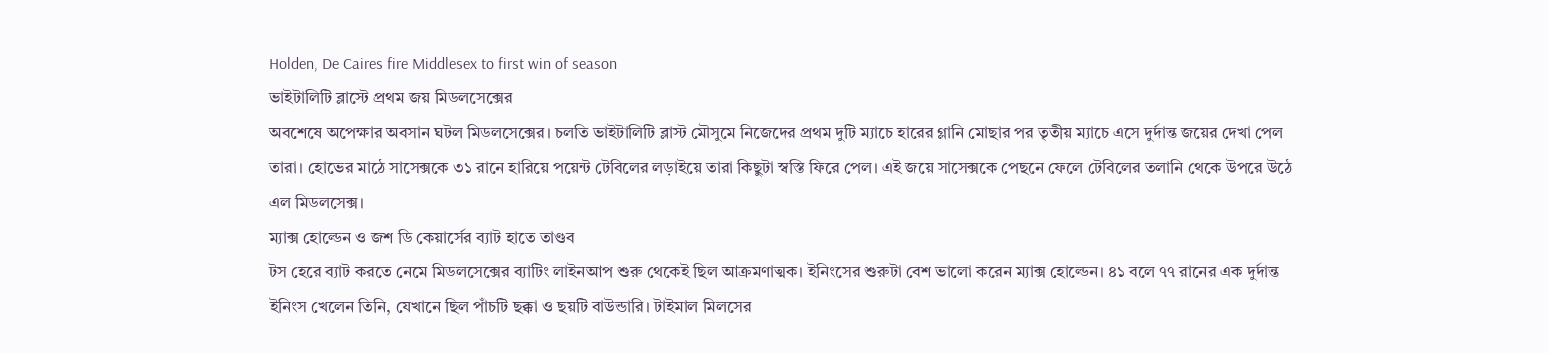Holden, De Caires fire Middlesex to first win of season
ভাইটালিটি ব্লাস্টে প্রথম জয় মিডলসেক্সের
অবশেষে অপেক্ষার অবসান ঘটল মিডলসেক্সের। চলতি ভাইটালিটি ব্লাস্ট মৌসুমে নিজেদের প্রথম দুটি ম্যাচে হারের গ্লানি মোছার পর তৃতীয় ম্যাচে এসে দুর্দান্ত জয়ের দেখা পেল তারা। হোভের মাঠে সাসেক্সকে ৩১ রানে হারিয়ে পয়েন্ট টেবিলের লড়াইয়ে তারা কিছুটা স্বস্তি ফিরে পেল। এই জয়ে সাসেক্সকে পেছনে ফেলে টেবিলের তলানি থেকে উপরে উঠে এল মিডলসেক্স।
ম্যাক্স হোল্ডেন ও জশ ডি কেয়ার্সের ব্যাট হাতে তাণ্ডব
টস হেরে ব্যাট করতে নেমে মিডলসেক্সের ব্যাটিং লাইনআপ শুরু থেকেই ছিল আক্রমণাত্মক। ইনিংসের শুরুটা বেশ ভালো করেন ম্যাক্স হোল্ডেন। ৪১ বলে ৭৭ রানের এক দুর্দান্ত ইনিংস খেলেন তিনি, যেখানে ছিল পাঁচটি ছক্কা ও ছয়টি বাউন্ডারি। টাইমাল মিলসের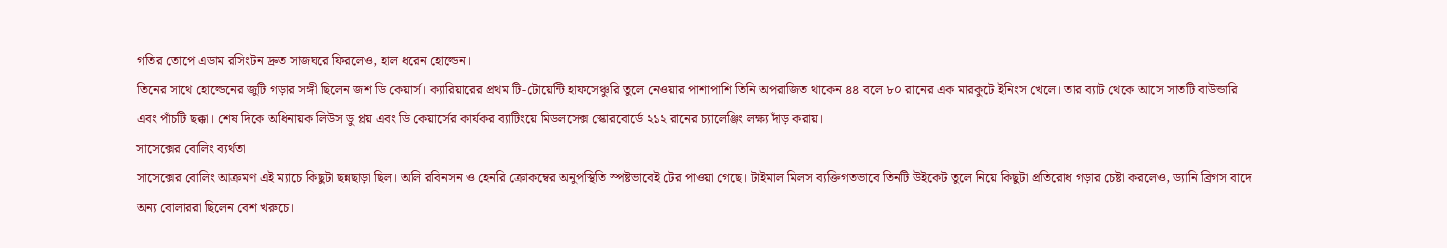গতির তোপে এডাম রসিংটন দ্রুত সাজঘরে ফিরলেও, হাল ধরেন হোল্ডেন।
তিনের সাথে হোল্ডেনের জুটি গড়ার সঙ্গী ছিলেন জশ ডি কেয়ার্স। ক্যারিয়ারের প্রথম টি-টোয়েন্টি হাফসেঞ্চুরি তুলে নেওয়ার পাশাপাশি তিনি অপরাজিত থাকেন ৪৪ বলে ৮০ রানের এক মারকুটে ইনিংস খেলে। তার ব্যাট থেকে আসে সাতটি বাউন্ডারি এবং পাঁচটি ছক্কা। শেষ দিকে অধিনায়ক লিউস ডু প্লয় এবং ডি কেয়ার্সের কার্যকর ব্যাটিংয়ে মিডলসেক্স স্কোরবোর্ডে ২১২ রানের চ্যালেঞ্জিং লক্ষ্য দাঁড় করায়।
সাসেক্সের বোলিং ব্যর্থতা
সাসেক্সের বোলিং আক্রমণ এই ম্যাচে কিছুটা ছন্নছাড়া ছিল। অলি রবিনসন ও হেনরি ক্রোকম্বের অনুপস্থিতি স্পষ্টভাবেই টের পাওয়া গেছে। টাইমাল মিলস ব্যক্তিগতভাবে তিনটি উইকেট তুলে নিয়ে কিছুটা প্রতিরোধ গড়ার চেষ্টা করলেও, ড্যানি ব্রিগস বাদে অন্য বোলাররা ছিলেন বেশ খরুচে।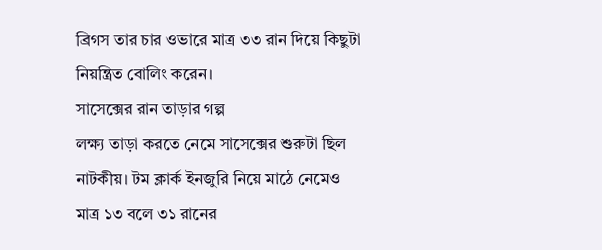ব্রিগস তার চার ওভারে মাত্র ৩৩ রান দিয়ে কিছুটা নিয়ন্ত্রিত বোলিং করেন।
সাসেক্সের রান তাড়ার গল্প
লক্ষ্য তাড়া করতে নেমে সাসেক্সের শুরুটা ছিল নাটকীয়। টম ক্লার্ক ইনজুরি নিয়ে মাঠে নেমেও মাত্র ১৩ বলে ৩১ রানের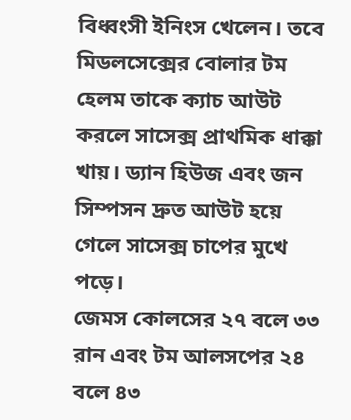বিধ্বংসী ইনিংস খেলেন। তবে মিডলসেক্সের বোলার টম হেলম তাকে ক্যাচ আউট করলে সাসেক্স প্রাথমিক ধাক্কা খায়। ড্যান হিউজ এবং জন সিম্পসন দ্রুত আউট হয়ে গেলে সাসেক্স চাপের মুখে পড়ে।
জেমস কোলসের ২৭ বলে ৩৩ রান এবং টম আলসপের ২৪ বলে ৪৩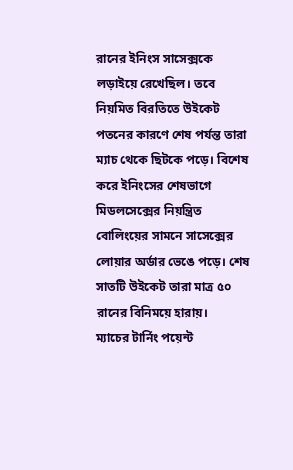রানের ইনিংস সাসেক্সকে লড়াইয়ে রেখেছিল। তবে নিয়মিত বিরতিতে উইকেট পতনের কারণে শেষ পর্যন্ত তারা ম্যাচ থেকে ছিটকে পড়ে। বিশেষ করে ইনিংসের শেষভাগে মিডলসেক্সের নিয়ন্ত্রিত বোলিংয়ের সামনে সাসেক্সের লোয়ার অর্ডার ভেঙে পড়ে। শেষ সাতটি উইকেট তারা মাত্র ৫০ রানের বিনিময়ে হারায়।
ম্যাচের টার্নিং পয়েন্ট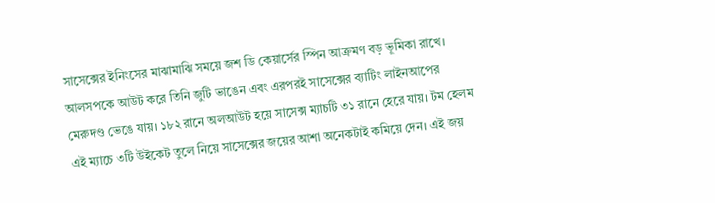সাসেক্সের ইনিংসের মাঝামাঝি সময়ে জশ ডি কেয়ার্সের স্পিন আক্রমণ বড় ভূমিকা রাখে। আলসপকে আউট করে তিনি জুটি ভাঙেন এবং এরপরই সাসেক্সের ব্যাটিং লাইনআপের মেরুদণ্ড ভেঙে যায়। ১৮২ রানে অলআউট হয়ে সাসেক্স ম্যাচটি ৩১ রানে হেরে যায়। টম হেলম এই ম্যাচে ৩টি উইকেট তুলে নিয়ে সাসেক্সের জয়ের আশা অনেকটাই কমিয়ে দেন। এই জয়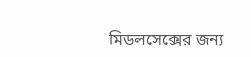মিডলসেক্সের জন্য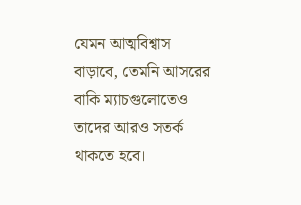যেমন আত্মবিশ্বাস বাড়াবে, তেমনি আসরের বাকি ম্যাচগুলোতেও তাদের আরও সতর্ক থাকতে হবে।